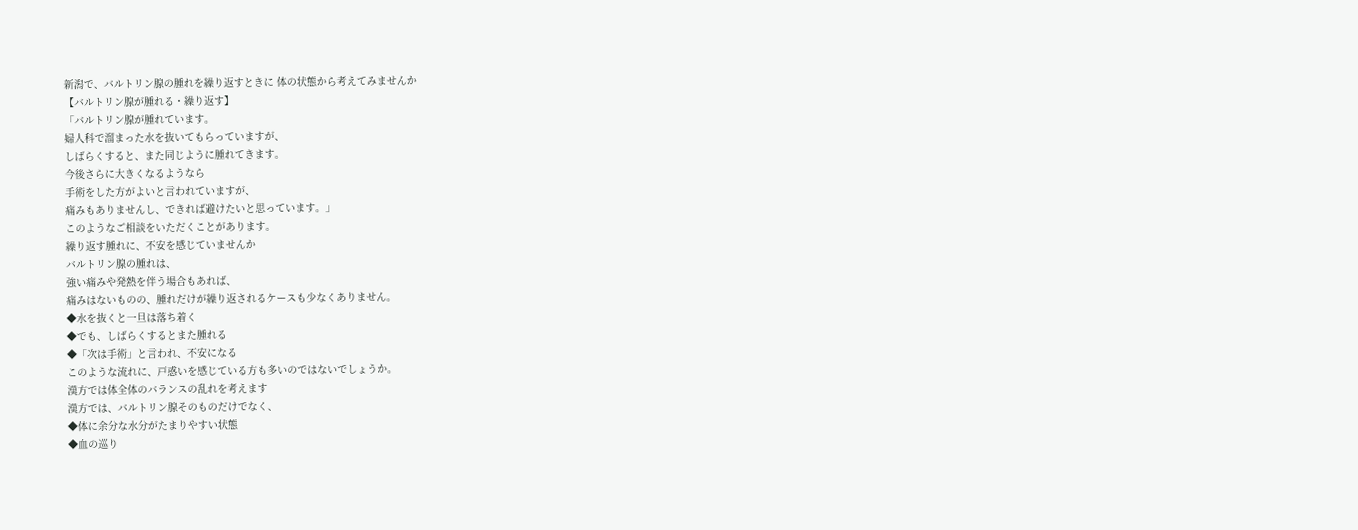新潟で、バルトリン腺の腫れを繰り返すときに 体の状態から考えてみませんか
【バルトリン腺が腫れる・繰り返す】
「バルトリン腺が腫れています。
婦人科で溜まった水を抜いてもらっていますが、
しばらくすると、また同じように腫れてきます。
今後さらに大きくなるようなら
手術をした方がよいと言われていますが、
痛みもありませんし、できれば避けたいと思っています。」
このようなご相談をいただくことがあります。
繰り返す腫れに、不安を感じていませんか
バルトリン腺の腫れは、
強い痛みや発熱を伴う場合もあれば、
痛みはないものの、腫れだけが繰り返されるケースも少なくありません。
◆水を抜くと一旦は落ち着く
◆でも、しばらくするとまた腫れる
◆「次は手術」と言われ、不安になる
このような流れに、戸惑いを感じている方も多いのではないでしょうか。
漢方では体全体のバランスの乱れを考えます
漢方では、バルトリン腺そのものだけでなく、
◆体に余分な水分がたまりやすい状態
◆血の巡り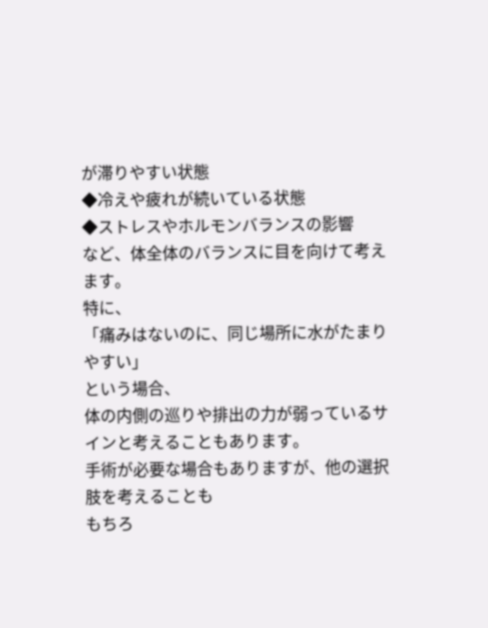が滞りやすい状態
◆冷えや疲れが続いている状態
◆ストレスやホルモンバランスの影響
など、体全体のバランスに目を向けて考えます。
特に、
「痛みはないのに、同じ場所に水がたまりやすい」
という場合、
体の内側の巡りや排出の力が弱っているサインと考えることもあります。
手術が必要な場合もありますが、他の選択肢を考えることも
もちろ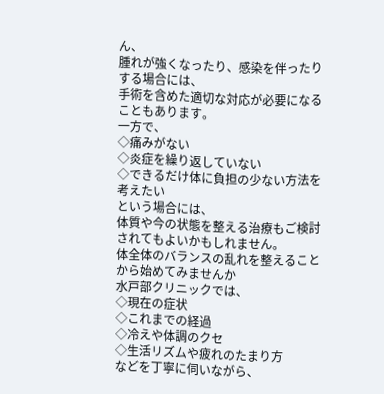ん、
腫れが強くなったり、感染を伴ったりする場合には、
手術を含めた適切な対応が必要になることもあります。
一方で、
◇痛みがない
◇炎症を繰り返していない
◇できるだけ体に負担の少ない方法を考えたい
という場合には、
体質や今の状態を整える治療もご検討されてもよいかもしれません。
体全体のバランスの乱れを整えることから始めてみませんか
水戸部クリニックでは、
◇現在の症状
◇これまでの経過
◇冷えや体調のクセ
◇生活リズムや疲れのたまり方
などを丁寧に伺いながら、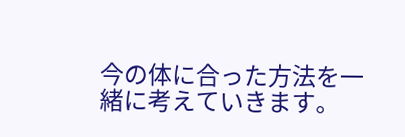今の体に合った方法を一緒に考えていきます。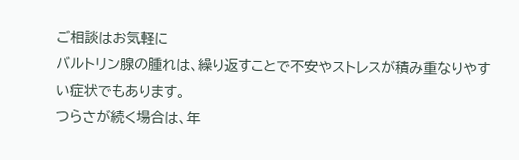ご相談はお気軽に
バルトリン腺の腫れは、繰り返すことで不安やストレスが積み重なりやすい症状でもあります。
つらさが続く場合は、年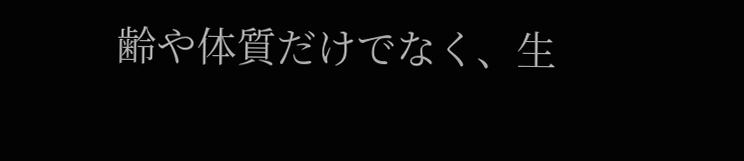齢や体質だけでなく、生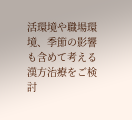活環境や職場環境、季節の影響も含めて考える漢方治療をご検討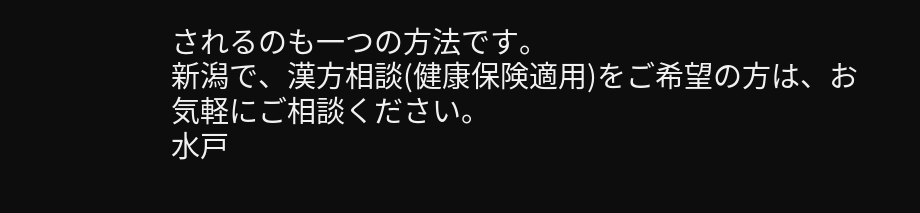されるのも一つの方法です。
新潟で、漢方相談(健康保険適用)をご希望の方は、お気軽にご相談ください。
水戸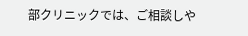部クリニックでは、ご相談しや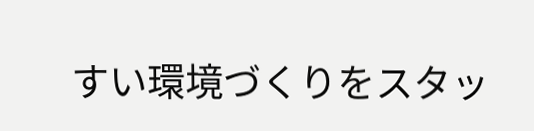すい環境づくりをスタッ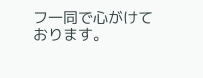フ一同で心がけております。